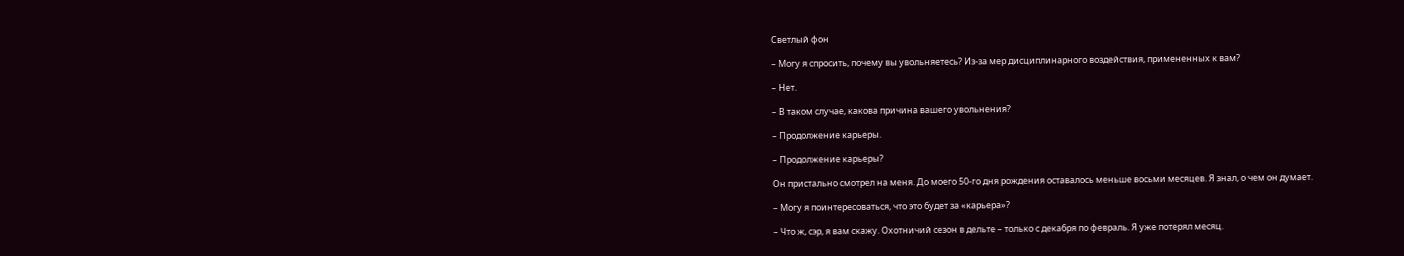Светлый фон

– Могу я спросить, почему вы увольняетесь? Из-за мер дисциплинарного воздействия, примененных к вам?

– Нет.

– В таком случае, какова причина вашего увольнения?

– Продолжение карьеры.

– Продолжение карьеры?

Он пристально смотрел на меня. До моего 50-го дня рождения оставалось меньше восьми месяцев. Я знал, о чем он думает.

– Могу я поинтересоваться, что это будет за «карьера»?

– Что ж, сэр, я вам скажу. Охотничий сезон в дельте – только с декабря по февраль. Я уже потерял месяц.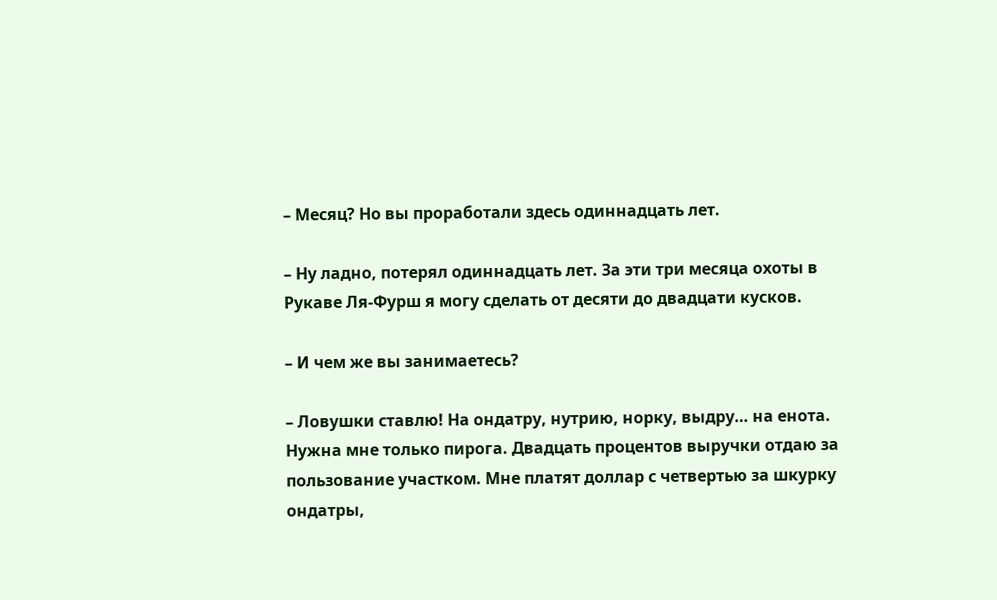– Месяц? Но вы проработали здесь одиннадцать лет.

– Ну ладно, потерял одиннадцать лет. За эти три месяца охоты в Рукаве Ля-Фурш я могу сделать от десяти до двадцати кусков.

– И чем же вы занимаетесь?

– Ловушки ставлю! На ондатру, нутрию, норку, выдру… на енота. Нужна мне только пирога. Двадцать процентов выручки отдаю за пользование участком. Мне платят доллар с четвертью за шкурку ондатры,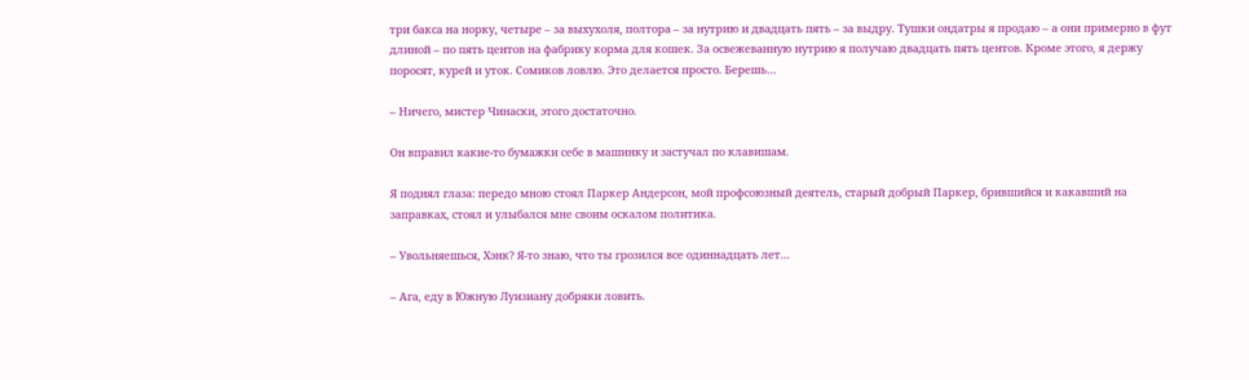три бакса на норку, четыре – за выхухоля, полтора – за нутрию и двадцать пять – за выдру. Тушки ондатры я продаю – а они примерно в фут длиной – по пять центов на фабрику корма для кошек. За освежеванную нутрию я получаю двадцать пять центов. Кроме этого, я держу поросят, курей и уток. Сомиков ловлю. Это делается просто. Берешь…

– Ничего, мистер Чинаски, этого достаточно.

Он вправил какие-то бумажки себе в машинку и застучал по клавишам.

Я поднял глаза: передо мною стоял Паркер Андерсон, мой профсоюзный деятель, старый добрый Паркер, брившийся и какавший на заправках, стоял и улыбался мне своим оскалом политика.

– Увольняешься, Хэнк? Я-то знаю, что ты грозился все одиннадцать лет…

– Ага, еду в Южную Луизиану добряки ловить.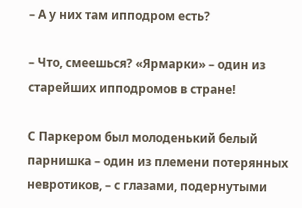– А у них там ипподром есть?

– Что, смеешься? «Ярмарки» – один из старейших ипподромов в стране!

С Паркером был молоденький белый парнишка – один из племени потерянных невротиков, – с глазами, подернутыми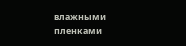влажными пленками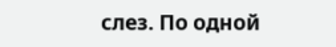слез. По одной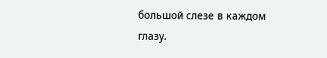большой слезе в каждом глазу.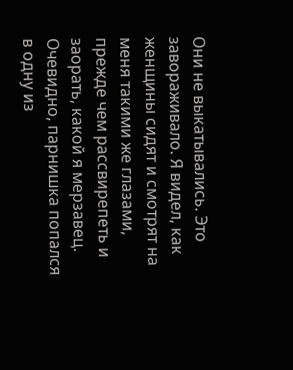Они не выкатывались. Это завораживало. Я видел, как женщины сидят и смотрят на меня такими же глазами, прежде чем рассвирепеть и заорать, какой я мерзавец. Очевидно, парнишка попался в одну из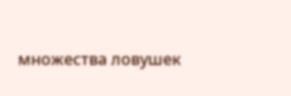множества ловушек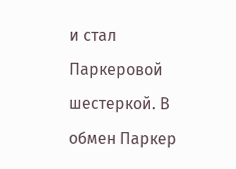и стал Паркеровой шестеркой. В обмен Паркер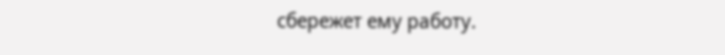сбережет ему работу.